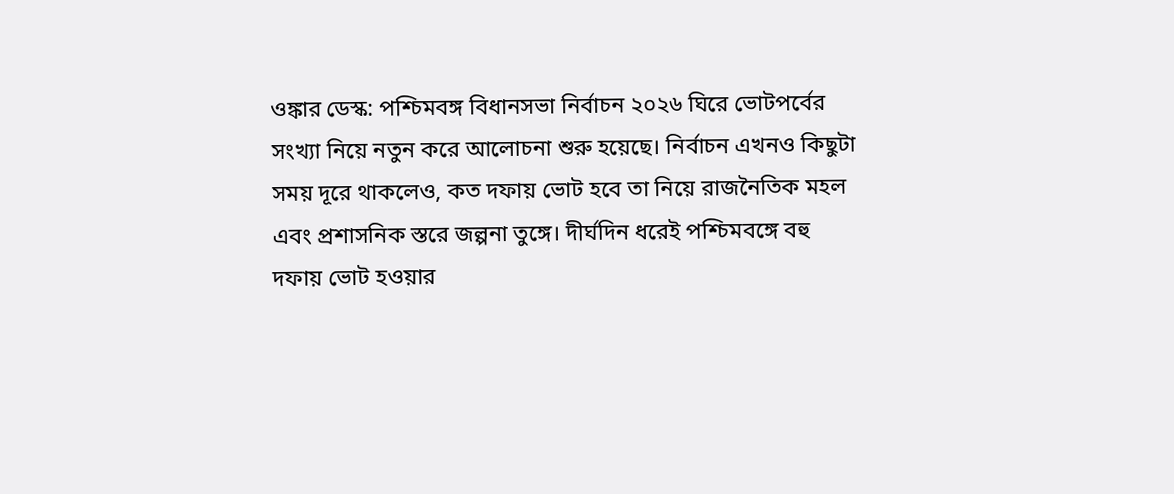ওঙ্কার ডেস্ক: পশ্চিমবঙ্গ বিধানসভা নির্বাচন ২০২৬ ঘিরে ভোটপর্বের সংখ্যা নিয়ে নতুন করে আলোচনা শুরু হয়েছে। নির্বাচন এখনও কিছুটা সময় দূরে থাকলেও, কত দফায় ভোট হবে তা নিয়ে রাজনৈতিক মহল এবং প্রশাসনিক স্তরে জল্পনা তুঙ্গে। দীর্ঘদিন ধরেই পশ্চিমবঙ্গে বহু দফায় ভোট হওয়ার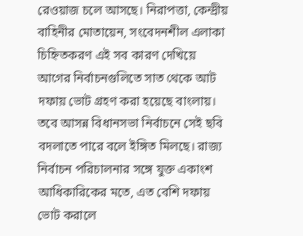রেওয়াজ চলে আসছে। নিরাপত্তা, কেন্দ্রীয় বাহিনীর মোতায়েন, সংবেদনশীল এলাকা চিহ্নিতকরণ এই সব কারণ দেখিয়ে আগের নির্বাচনগুলিতে সাত থেকে আট দফায় ভোট গ্রহণ করা হয়েছে বাংলায়।
তবে আসন্ন বিধানসভা নির্বাচনে সেই ছবি বদলাতে পারে বলে ইঙ্গিত মিলছে। রাজ্য নির্বাচন পরিচালনার সঙ্গে যুক্ত একাংশ আধিকারিকের মতে, এত বেশি দফায় ভোট করালে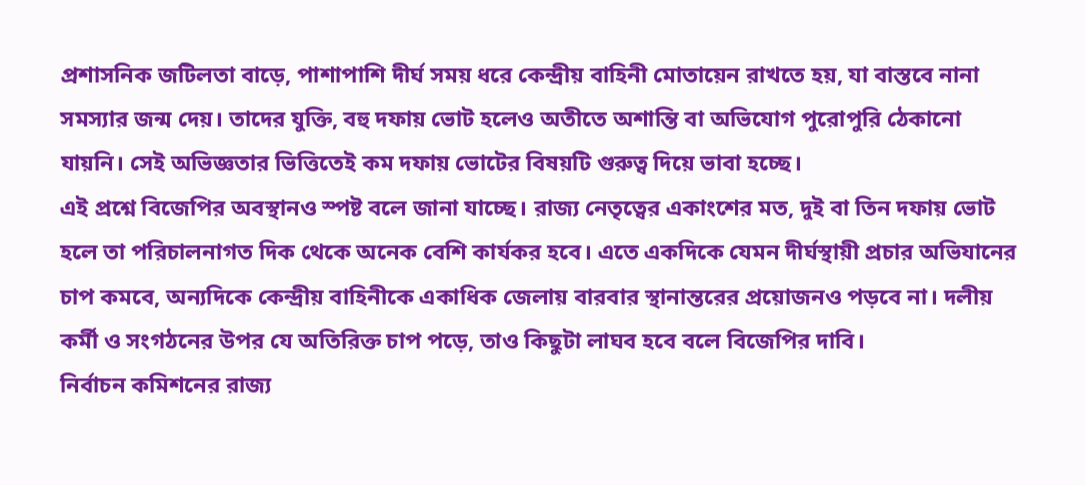প্রশাসনিক জটিলতা বাড়ে, পাশাপাশি দীর্ঘ সময় ধরে কেন্দ্রীয় বাহিনী মোতায়েন রাখতে হয়, যা বাস্তবে নানা সমস্যার জন্ম দেয়। তাদের যুক্তি, বহু দফায় ভোট হলেও অতীতে অশান্তি বা অভিযোগ পুরোপুরি ঠেকানো যায়নি। সেই অভিজ্ঞতার ভিত্তিতেই কম দফায় ভোটের বিষয়টি গুরুত্ব দিয়ে ভাবা হচ্ছে।
এই প্রশ্নে বিজেপির অবস্থানও স্পষ্ট বলে জানা যাচ্ছে। রাজ্য নেতৃত্বের একাংশের মত, দুই বা তিন দফায় ভোট হলে তা পরিচালনাগত দিক থেকে অনেক বেশি কার্যকর হবে। এতে একদিকে যেমন দীর্ঘস্থায়ী প্রচার অভিযানের চাপ কমবে, অন্যদিকে কেন্দ্রীয় বাহিনীকে একাধিক জেলায় বারবার স্থানান্তরের প্রয়োজনও পড়বে না। দলীয় কর্মী ও সংগঠনের উপর যে অতিরিক্ত চাপ পড়ে, তাও কিছুটা লাঘব হবে বলে বিজেপির দাবি।
নির্বাচন কমিশনের রাজ্য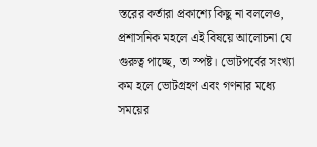স্তরের কর্তারা প্রকাশ্যে কিছু না বললেও, প্রশাসনিক মহলে এই বিষয়ে আলোচনা যে গুরুত্ব পাচ্ছে, তা স্পষ্ট। ভোটপর্বের সংখ্যা কম হলে ভোটগ্রহণ এবং গণনার মধ্যে সময়ের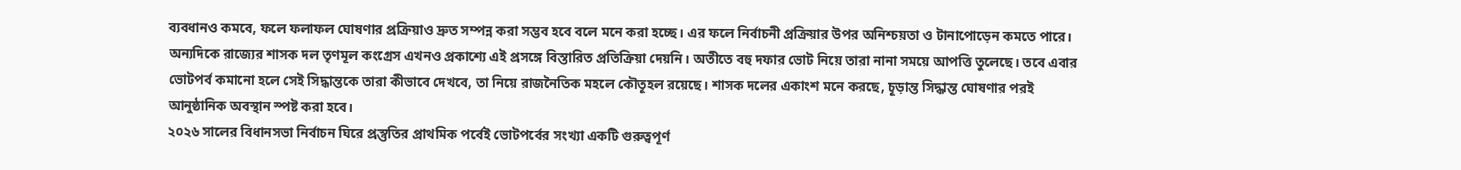ব্যবধানও কমবে, ফলে ফলাফল ঘোষণার প্রক্রিয়াও দ্রুত সম্পন্ন করা সম্ভব হবে বলে মনে করা হচ্ছে। এর ফলে নির্বাচনী প্রক্রিয়ার উপর অনিশ্চয়তা ও টানাপোড়েন কমতে পারে।
অন্যদিকে রাজ্যের শাসক দল তৃণমূল কংগ্রেস এখনও প্রকাশ্যে এই প্রসঙ্গে বিস্তারিত প্রতিক্রিয়া দেয়নি। অতীতে বহু দফার ভোট নিয়ে তারা নানা সময়ে আপত্তি তুলেছে। তবে এবার ভোটপর্ব কমানো হলে সেই সিদ্ধান্তকে তারা কীভাবে দেখবে, তা নিয়ে রাজনৈতিক মহলে কৌতূহল রয়েছে। শাসক দলের একাংশ মনে করছে, চূড়ান্ত সিদ্ধান্ত ঘোষণার পরই আনুষ্ঠানিক অবস্থান স্পষ্ট করা হবে।
২০২৬ সালের বিধানসভা নির্বাচন ঘিরে প্রস্তুতির প্রাথমিক পর্বেই ভোটপর্বের সংখ্যা একটি গুরুত্বপূর্ণ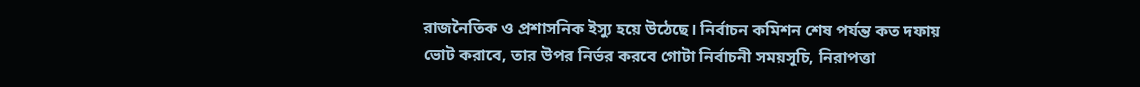রাজনৈতিক ও প্রশাসনিক ইস্যু হয়ে উঠেছে। নির্বাচন কমিশন শেষ পর্যন্ত কত দফায় ভোট করাবে, তার উপর নির্ভর করবে গোটা নির্বাচনী সময়সূচি, নিরাপত্তা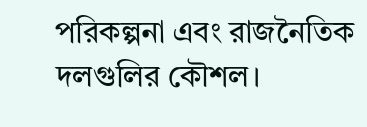পরিকল্পনা এবং রাজনৈতিক দলগুলির কৌশল।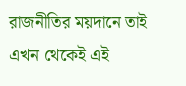রাজনীতির ময়দানে তাই এখন থেকেই এই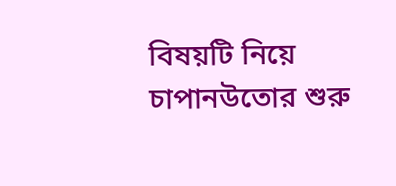বিষয়টি নিয়ে চাপানউতোর শুরু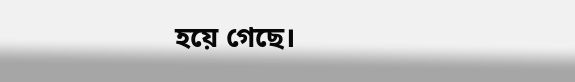হয়ে গেছে।